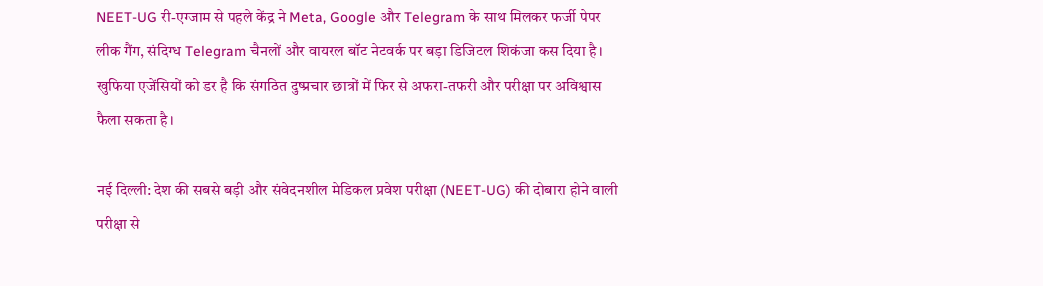NEET-UG री-एग्जाम से पहले केंद्र ने Meta, Google और Telegram के साथ मिलकर फर्जी पेपर लीक गैंग, संदिग्ध Telegram चैनलों और वायरल बॉट नेटवर्क पर बड़ा डिजिटल शिकंजा कस दिया है। खुफिया एजेंसियों को डर है कि संगठित दुष्प्रचार छात्रों में फिर से अफरा-तफरी और परीक्षा पर अविश्वास फैला सकता है।

नई दिल्ली: देश की सबसे बड़ी और संवेदनशील मेडिकल प्रवेश परीक्षा (NEET-UG) की दोबारा होने वाली परीक्षा से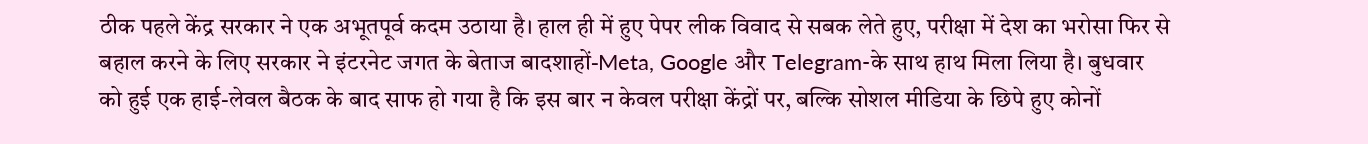ठीक पहले केंद्र सरकार ने एक अभूतपूर्व कदम उठाया है। हाल ही में हुए पेपर लीक विवाद से सबक लेते हुए, परीक्षा में देश का भरोसा फिर से बहाल करने के लिए सरकार ने इंटरनेट जगत के बेताज बादशाहों-Meta, Google और Telegram-के साथ हाथ मिला लिया है। बुधवार को हुई एक हाई-लेवल बैठक के बाद साफ हो गया है कि इस बार न केवल परीक्षा केंद्रों पर, बल्कि सोशल मीडिया के छिपे हुए कोनों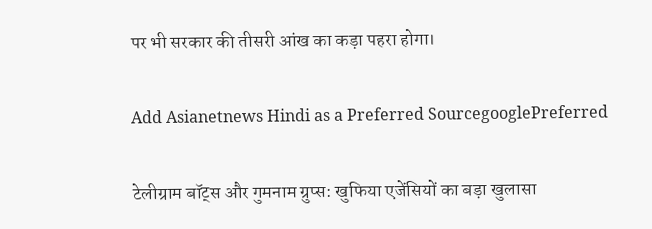पर भी सरकार की तीसरी आंख का कड़ा पहरा होगा।

Add Asianetnews Hindi as a Preferred SourcegooglePreferred

टेलीग्राम बॉट्स और गुमनाम ग्रुप्स: खुफिया एजेंसियों का बड़ा खुलासा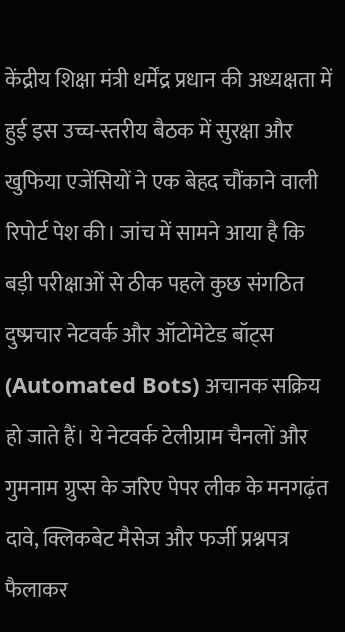केंद्रीय शिक्षा मंत्री धर्मेंद्र प्रधान की अध्यक्षता में हुई इस उच्च-स्तरीय बैठक में सुरक्षा और खुफिया एजेंसियों ने एक बेहद चौंकाने वाली रिपोर्ट पेश की। जांच में सामने आया है कि बड़ी परीक्षाओं से ठीक पहले कुछ संगठित दुष्प्रचार नेटवर्क और ऑटोमेटेड बॉट्स (Automated Bots) अचानक सक्रिय हो जाते हैं। ये नेटवर्क टेलीग्राम चैनलों और गुमनाम ग्रुप्स के जरिए पेपर लीक के मनगढ़ंत दावे, क्लिकबेट मैसेज और फर्जी प्रश्नपत्र फैलाकर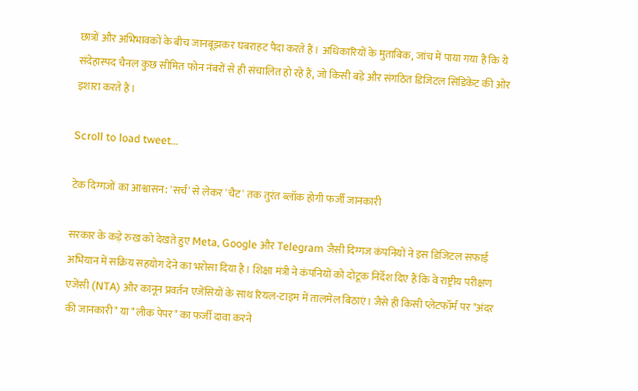छात्रों और अभिभावकों के बीच जानबूझकर घबराहट पैदा करते हैं। अधिकारियों के मुताबिक, जांच में पाया गया है कि ये संदेहास्पद चैनल कुछ सीमित फोन नंबरों से ही संचालित हो रहे हैं, जो किसी बड़े और संगठित डिजिटल सिंडिकेट की ओर इशारा करते हैं।

Scroll to load tweet…

टेक दिग्गजों का आश्वासन: 'सर्च' से लेकर 'चैट' तक तुरंत ब्लॉक होगी फर्जी जानकारी

सरकार के कड़े रुख को देखते हुए Meta, Google और Telegram जैसी दिग्गज कंपनियों ने इस डिजिटल सफाई अभियान में सक्रिय सहयोग देने का भरोसा दिया है। शिक्षा मंत्री ने कंपनियों को दोटूक निर्देश दिए हैं कि वे राष्ट्रीय परीक्षण एजेंसी (NTA) और कानून प्रवर्तन एजेंसियों के साथ रियल-टाइम में तालमेल बिठाएं। जैसे ही किसी प्लेटफॉर्म पर "अंदर की जानकारी" या "लीक पेपर" का फर्जी दावा करने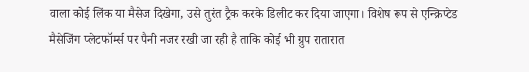वाला कोई लिंक या मैसेज दिखेगा, उसे तुरंत ट्रैक करके डिलीट कर दिया जाएगा। विशेष रूप से एन्क्रिप्टेड मैसेजिंग प्लेटफॉर्म्स पर पैनी नजर रखी जा रही है ताकि कोई भी ग्रुप रातारात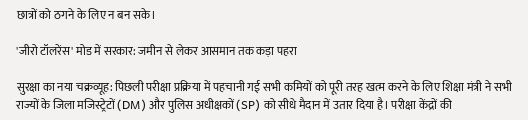छात्रों को ठगने के लिए न बन सके।

'जीरो टॉलरेंस' मोड में सरकार: जमीन से लेकर आसमान तक कड़ा पहरा

सुरक्षा का नया चक्रव्यूह: पिछली परीक्षा प्रक्रिया में पहचानी गई सभी कमियों को पूरी तरह खत्म करने के लिए शिक्षा मंत्री ने सभी राज्यों के जिला मजिस्ट्रेटों (DM) और पुलिस अधीक्षकों (SP) को सीधे मैदान में उतार दिया है। परीक्षा केंद्रों की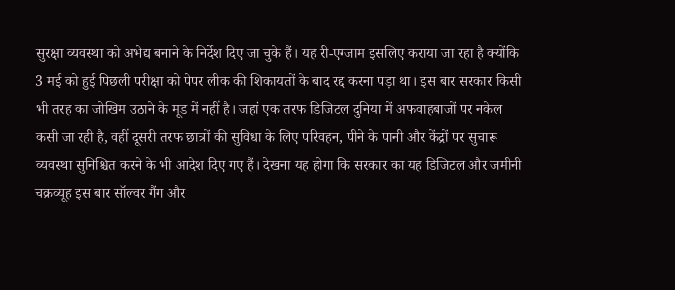सुरक्षा व्यवस्था को अभेद्य बनाने के निर्देश दिए जा चुके हैं। यह री-एग्जाम इसलिए कराया जा रहा है क्योंकि 3 मई को हुई पिछली परीक्षा को पेपर लीक की शिकायतों के बाद रद्द करना पड़ा था। इस बार सरकार किसी भी तरह का जोखिम उठाने के मूड में नहीं है। जहां एक तरफ डिजिटल दुनिया में अफवाहबाजों पर नकेल कसी जा रही है, वहीं दूसरी तरफ छात्रों की सुविधा के लिए परिवहन, पीने के पानी और केंद्रों पर सुचारू व्यवस्था सुनिश्चित करने के भी आदेश दिए गए हैं। देखना यह होगा कि सरकार का यह डिजिटल और जमीनी चक्रव्यूह इस बार सॉल्वर गैंग और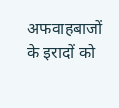अफवाहबाजों के इरादों को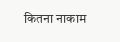कितना नाकाम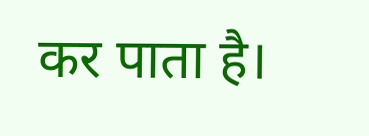कर पाता है।